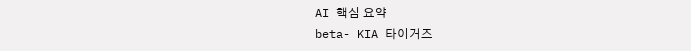AI 핵심 요약
beta- KIA 타이거즈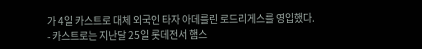가 4일 카스트로 대체 외국인 타자 아데를린 로드리게스를 영입했다.
- 카스트로는 지난달 25일 롯데전서 햄스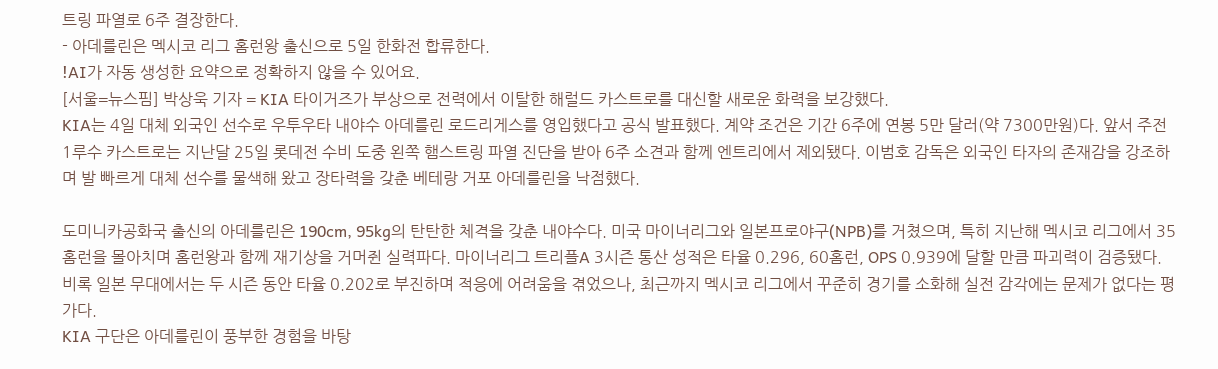트링 파열로 6주 결장한다.
- 아데를린은 멕시코 리그 홈런왕 출신으로 5일 한화전 합류한다.
!AI가 자동 생성한 요약으로 정확하지 않을 수 있어요.
[서울=뉴스핌] 박상욱 기자 = KIA 타이거즈가 부상으로 전력에서 이탈한 해럴드 카스트로를 대신할 새로운 화력을 보강했다.
KIA는 4일 대체 외국인 선수로 우투우타 내야수 아데를린 로드리게스를 영입했다고 공식 발표했다. 계약 조건은 기간 6주에 연봉 5만 달러(약 7300만원)다. 앞서 주전 1루수 카스트로는 지난달 25일 롯데전 수비 도중 왼쪽 햄스트링 파열 진단을 받아 6주 소견과 함께 엔트리에서 제외됐다. 이범호 감독은 외국인 타자의 존재감을 강조하며 발 빠르게 대체 선수를 물색해 왔고 장타력을 갖춘 베테랑 거포 아데를린을 낙점했다.

도미니카공화국 출신의 아데를린은 190cm, 95kg의 탄탄한 체격을 갖춘 내야수다. 미국 마이너리그와 일본프로야구(NPB)를 거쳤으며, 특히 지난해 멕시코 리그에서 35홈런을 몰아치며 홈런왕과 함께 재기상을 거머쥔 실력파다. 마이너리그 트리플A 3시즌 통산 성적은 타율 0.296, 60홈런, OPS 0.939에 달할 만큼 파괴력이 검증됐다. 비록 일본 무대에서는 두 시즌 동안 타율 0.202로 부진하며 적응에 어려움을 겪었으나, 최근까지 멕시코 리그에서 꾸준히 경기를 소화해 실전 감각에는 문제가 없다는 평가다.
KIA 구단은 아데를린이 풍부한 경험을 바탕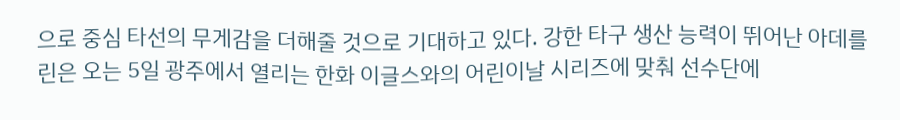으로 중심 타선의 무게감을 더해줄 것으로 기대하고 있다. 강한 타구 생산 능력이 뛰어난 아데를린은 오는 5일 광주에서 열리는 한화 이글스와의 어린이날 시리즈에 맞춰 선수단에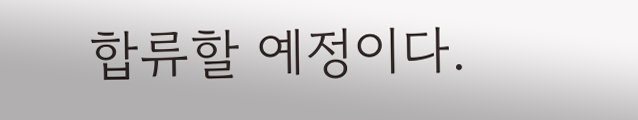합류할 예정이다.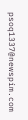psoq1337@newspim.com